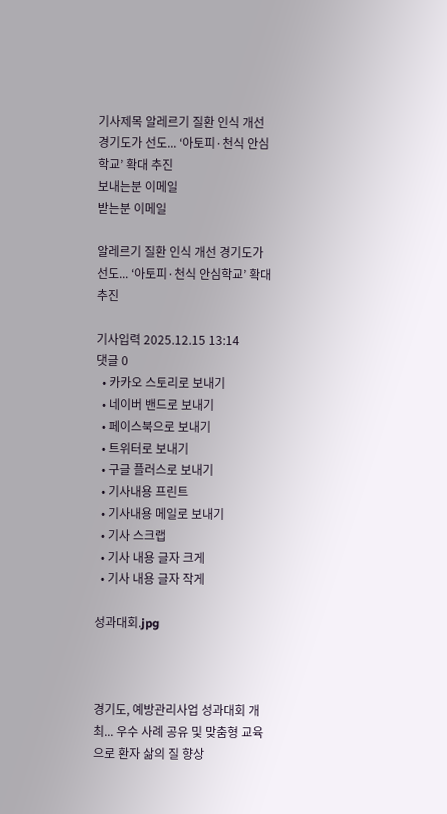기사제목 알레르기 질환 인식 개선 경기도가 선도... ‘아토피·천식 안심학교’ 확대 추진
보내는분 이메일
받는분 이메일

알레르기 질환 인식 개선 경기도가 선도... ‘아토피·천식 안심학교’ 확대 추진

기사입력 2025.12.15 13:14
댓글 0
  • 카카오 스토리로 보내기
  • 네이버 밴드로 보내기
  • 페이스북으로 보내기
  • 트위터로 보내기
  • 구글 플러스로 보내기
  • 기사내용 프린트
  • 기사내용 메일로 보내기
  • 기사 스크랩
  • 기사 내용 글자 크게
  • 기사 내용 글자 작게

성과대회.jpg



경기도, 예방관리사업 성과대회 개최... 우수 사례 공유 및 맞춤형 교육으로 환자 삶의 질 향상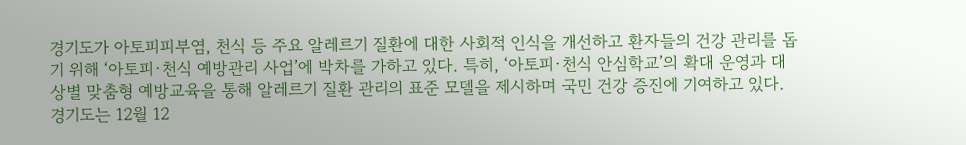경기도가 아토피피부염, 천식 등 주요 알레르기 질환에 대한 사회적 인식을 개선하고 환자들의 건강 관리를 돕기 위해 ‘아토피·천식 예방관리 사업’에 박차를 가하고 있다. 특히, ‘아토피·천식 안심학교’의 확대 운영과 대상별 맞춤형 예방교육을 통해 알레르기 질환 관리의 표준 모델을 제시하며 국민 건강 증진에 기여하고 있다. 경기도는 12월 12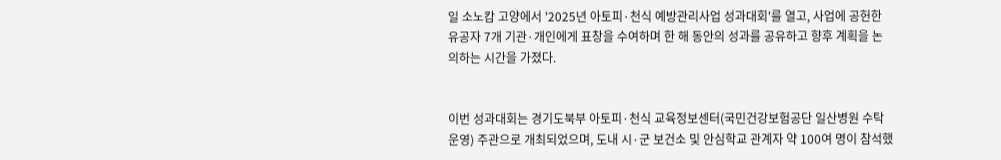일 소노캄 고양에서 '2025년 아토피·천식 예방관리사업 성과대회'를 열고, 사업에 공헌한 유공자 7개 기관·개인에게 표창을 수여하며 한 해 동안의 성과를 공유하고 향후 계획을 논의하는 시간을 가졌다.


이번 성과대회는 경기도북부 아토피·천식 교육정보센터(국민건강보험공단 일산병원 수탁운영) 주관으로 개최되었으며, 도내 시·군 보건소 및 안심학교 관계자 약 100여 명이 참석했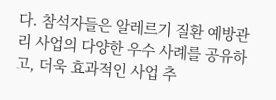다. 참석자들은 알레르기 질환 예방관리 사업의 다양한 우수 사례를 공유하고, 더욱 효과적인 사업 추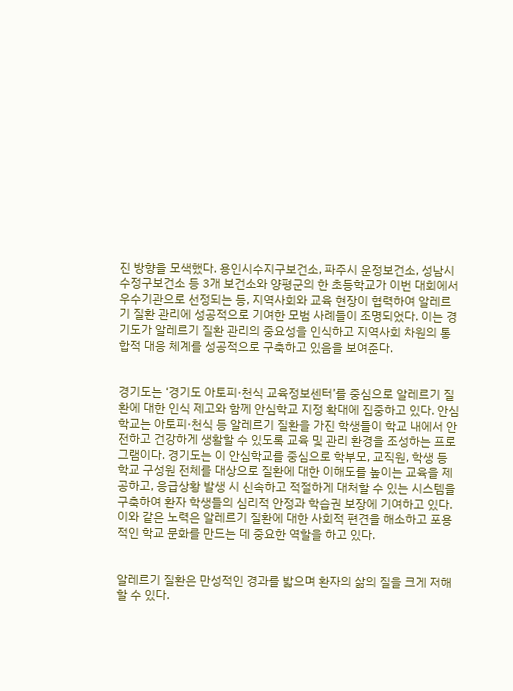진 방향을 모색했다. 용인시수지구보건소, 파주시 운정보건소, 성남시 수정구보건소 등 3개 보건소와 양평군의 한 초등학교가 이번 대회에서 우수기관으로 선정되는 등, 지역사회와 교육 현장이 협력하여 알레르기 질환 관리에 성공적으로 기여한 모범 사례들이 조명되었다. 이는 경기도가 알레르기 질환 관리의 중요성을 인식하고 지역사회 차원의 통합적 대응 체계를 성공적으로 구축하고 있음을 보여준다.


경기도는 ‘경기도 아토피·천식 교육정보센터’를 중심으로 알레르기 질환에 대한 인식 제고와 함께 안심학교 지정 확대에 집중하고 있다. 안심학교는 아토피·천식 등 알레르기 질환을 가진 학생들이 학교 내에서 안전하고 건강하게 생활할 수 있도록 교육 및 관리 환경을 조성하는 프로그램이다. 경기도는 이 안심학교를 중심으로 학부모, 교직원, 학생 등 학교 구성원 전체를 대상으로 질환에 대한 이해도를 높이는 교육을 제공하고, 응급상황 발생 시 신속하고 적절하게 대처할 수 있는 시스템을 구축하여 환자 학생들의 심리적 안정과 학습권 보장에 기여하고 있다. 이와 같은 노력은 알레르기 질환에 대한 사회적 편견을 해소하고 포용적인 학교 문화를 만드는 데 중요한 역할을 하고 있다.


알레르기 질환은 만성적인 경과를 밟으며 환자의 삶의 질을 크게 저해할 수 있다.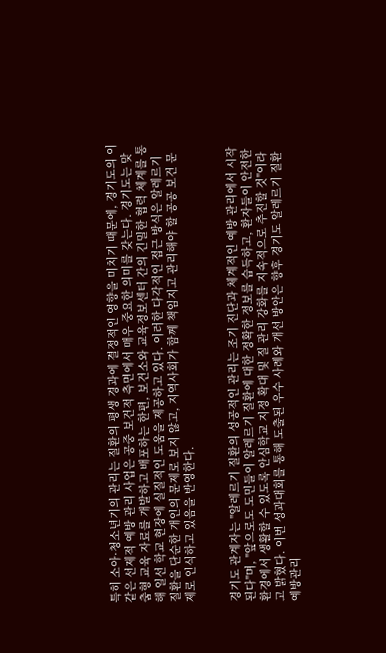특히 소아·청소년기의 관리는 질환의 평생 경과에 결정적인 영향을 미치기 때문에, 경기도의 이 같은 선제적 예방 관리 사업은 공중 보건적 측면에서 매우 중요한 의미를 갖는다. 경기도는 맞춤형 교육 자료를 개발하고 배포하는 한편, 보건소와 교육정보센터 간의 긴밀한 협력 체계를 통해 일선 학교 현장에 실질적인 도움을 제공하고 있다. 이러한 다각적인 접근 방식은 알레르기 질환을 단순한 개인의 문제로 보지 않고, 지역사회가 함께 책임지고 관리해야 할 공공 보건 문제로 인식하고 있음을 반영한다.


경기도 관계자는 "알레르기 질환의 성공적인 관리는 조기 진단과 체계적인 예방 관리에서 시작된다"며, "앞으로도 도민들이 알레르기 질환에 대한 정확한 정보를 습득하고, 환자들이 안전한 환경에서 생활할 수 있도록 안심학교 지정 확대 및 질 관리 강화를 지속적으로 추진할 것"이라고 밝혔다. 이번 성과대회를 통해 도출된 우수 사례와 개선 방안은 향후 경기도 알레르기 질환 예방관리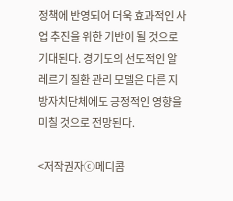정책에 반영되어 더욱 효과적인 사업 추진을 위한 기반이 될 것으로 기대된다. 경기도의 선도적인 알레르기 질환 관리 모델은 다른 지방자치단체에도 긍정적인 영향을 미칠 것으로 전망된다.

<저작권자ⓒ메디콤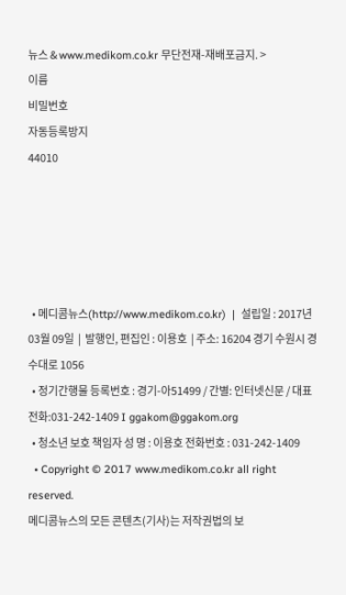뉴스 & www.medikom.co.kr 무단전재-재배포금지. >
이름
비밀번호
자동등록방지
44010





  • 메디콤뉴스(http://www.medikom.co.kr)  |  설립일 : 2017년 03월 09일  |  발행인, 편집인 : 이용호  | 주소: 16204 경기 수원시 경수대로 1056
  • 정기간행물 등록번호 : 경기-아51499 / 간별: 인터넷신문 / 대표전화:031-242-1409 I ggakom@ggakom.org
  • 청소년 보호 책임자 성 명 : 이용호 전화번호 : 031-242-1409
  • Copyright © 2017 www.medikom.co.kr all right reserved.
메디콤뉴스의 모든 콘텐츠(기사)는 저작권법의 보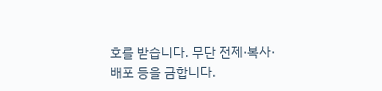호를 받습니다. 무단 전제·복사·배포 등을 금합니다.